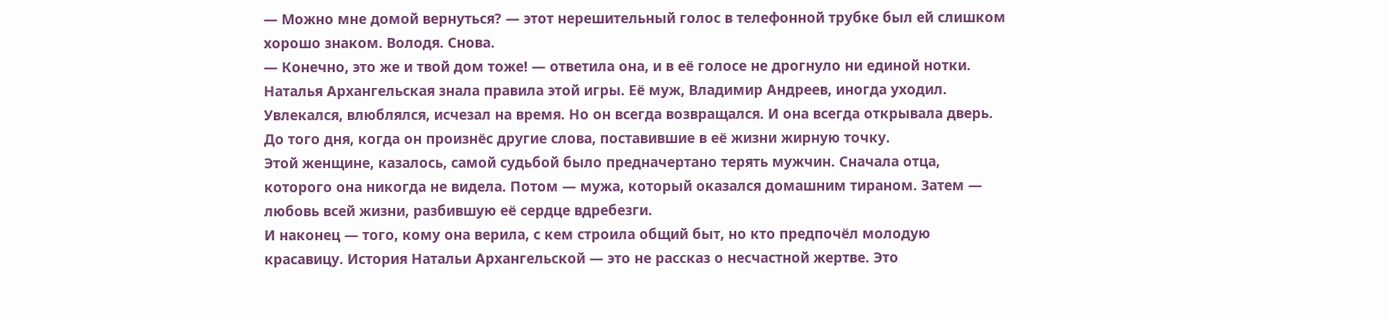— Можно мне домой вернуться? — этот нерешительный голос в телефонной трубке был ей слишком хорошо знаком. Володя. Снова.
— Конечно, это же и твой дом тоже! — ответила она, и в её голосе не дрогнуло ни единой нотки.
Наталья Архангельская знала правила этой игры. Её муж, Владимир Андреев, иногда уходил. Увлекался, влюблялся, исчезал на время. Но он всегда возвращался. И она всегда открывала дверь. До того дня, когда он произнёс другие слова, поставившие в её жизни жирную точку.
Этой женщине, казалось, самой судьбой было предначертано терять мужчин. Сначала отца, которого она никогда не видела. Потом — мужа, который оказался домашним тираном. Затем — любовь всей жизни, разбившую её сердце вдребезги.
И наконец — того, кому она верила, с кем строила общий быт, но кто предпочёл молодую красавицу. История Натальи Архангельской — это не рассказ о несчастной жертве. Это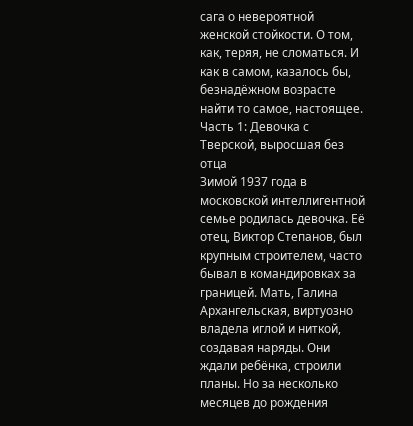сага о невероятной женской стойкости. О том, как, теряя, не сломаться. И как в самом, казалось бы, безнадёжном возрасте найти то самое, настоящее.
Часть 1: Девочка с Тверской, выросшая без отца
Зимой 1937 года в московской интеллигентной семье родилась девочка. Её отец, Виктор Степанов, был крупным строителем, часто бывал в командировках за границей. Мать, Галина Архангельская, виртуозно владела иглой и ниткой, создавая наряды. Они ждали ребёнка, строили планы. Но за несколько месяцев до рождения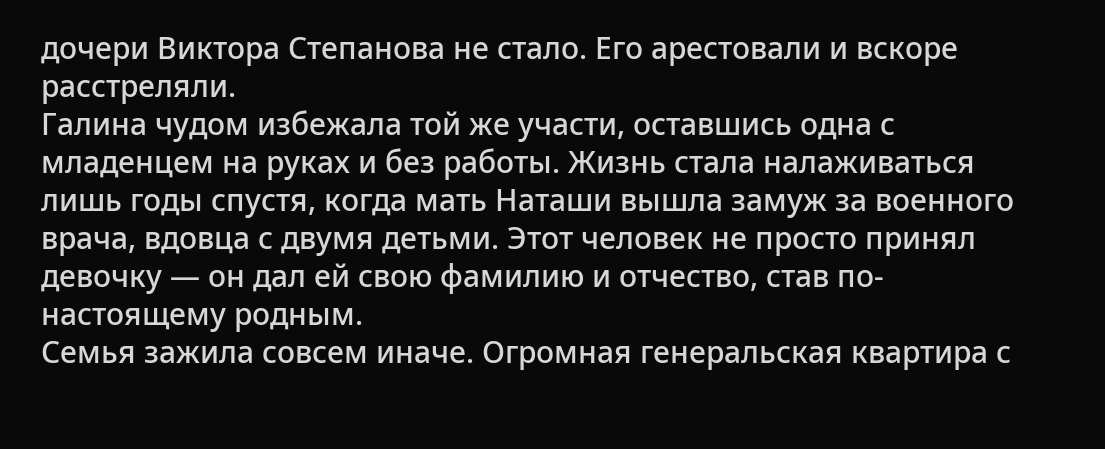дочери Виктора Степанова не стало. Его арестовали и вскоре расстреляли.
Галина чудом избежала той же участи, оставшись одна с младенцем на руках и без работы. Жизнь стала налаживаться лишь годы спустя, когда мать Наташи вышла замуж за военного врача, вдовца с двумя детьми. Этот человек не просто принял девочку — он дал ей свою фамилию и отчество, став по-настоящему родным.
Семья зажила совсем иначе. Огромная генеральская квартира с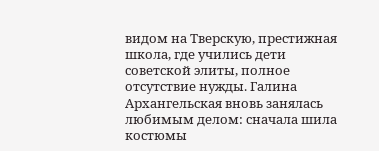видом на Тверскую, престижная школа, где учились дети советской элиты, полное отсутствие нужды. Галина Архангельская вновь занялась любимым делом: сначала шила костюмы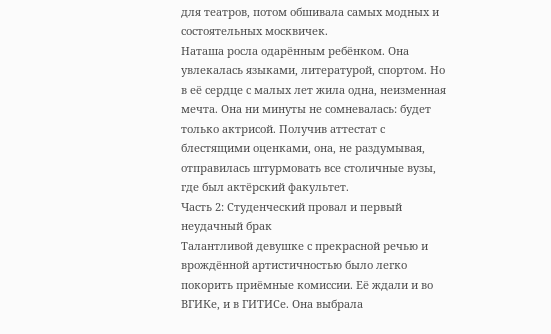для театров, потом обшивала самых модных и состоятельных москвичек.
Наташа росла одарённым ребёнком. Она увлекалась языками, литературой, спортом. Но в её сердце с малых лет жила одна, неизменная мечта. Она ни минуты не сомневалась: будет только актрисой. Получив аттестат с блестящими оценками, она, не раздумывая, отправилась штурмовать все столичные вузы, где был актёрский факультет.
Часть 2: Студенческий провал и первый неудачный брак
Талантливой девушке с прекрасной речью и врождённой артистичностью было легко покорить приёмные комиссии. Её ждали и во ВГИКе, и в ГИТИСе. Она выбрала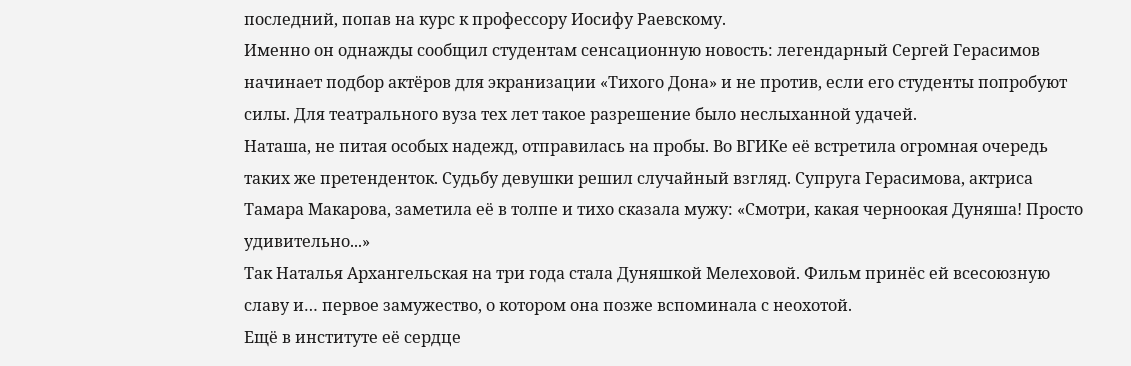последний, попав на курс к профессору Иосифу Раевскому.
Именно он однажды сообщил студентам сенсационную новость: легендарный Сергей Герасимов начинает подбор актёров для экранизации «Тихого Дона» и не против, если его студенты попробуют силы. Для театрального вуза тех лет такое разрешение было неслыханной удачей.
Наташа, не питая особых надежд, отправилась на пробы. Во ВГИКе её встретила огромная очередь таких же претенденток. Судьбу девушки решил случайный взгляд. Супруга Герасимова, актриса Тамара Макарова, заметила её в толпе и тихо сказала мужу: «Смотри, какая черноокая Дуняша! Просто удивительно...»
Так Наталья Архангельская на три года стала Дуняшкой Мелеховой. Фильм принёс ей всесоюзную славу и… первое замужество, о котором она позже вспоминала с неохотой.
Ещё в институте её сердце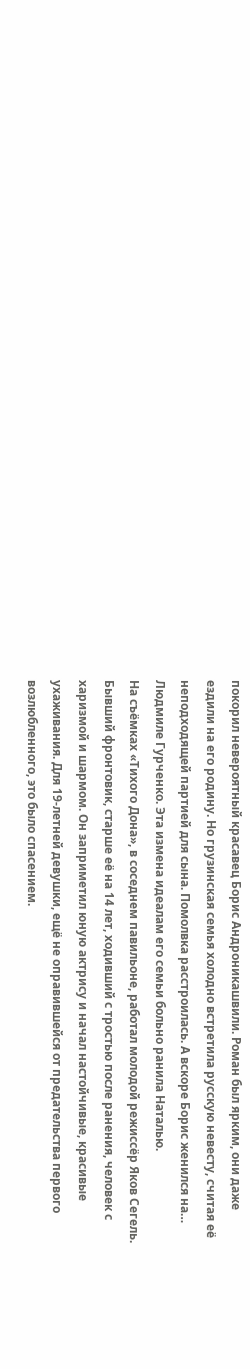покорил невероятный красавец Борис Андроникашвили. Роман был ярким, они даже ездили на его родину. Но грузинская семья холодно встретила русскую невесту, считая её неподходящей партией для сына. Помолвка расстроилась. А вскоре Борис женился на… Людмиле Гурченко. Эта измена идеалам его семьи больно ранила Наталью.
На съёмках «Тихого Дона», в соседнем павильоне, работал молодой режиссёр Яков Сегель. Бывший фронтовик, старше её на 14 лет, ходивший с тростью после ранения, человек с харизмой и шармом. Он заприметил юную актрису и начал настойчивые, красивые ухаживания. Для 19-летней девушки, ещё не оправившейся от предательства первого возлюбленного, это было спасением.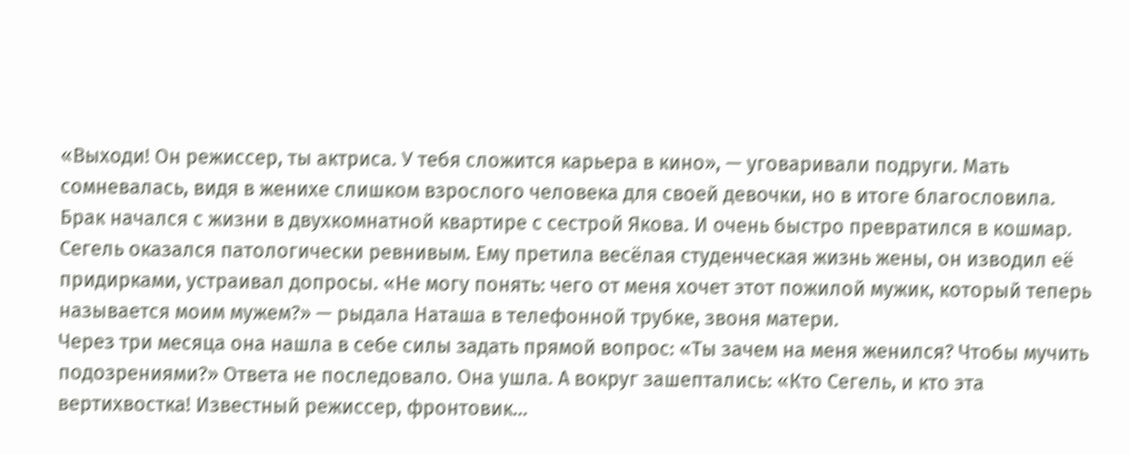«Выходи! Он режиссер, ты актриса. У тебя сложится карьера в кино», — уговаривали подруги. Мать сомневалась, видя в женихе слишком взрослого человека для своей девочки, но в итоге благословила.
Брак начался с жизни в двухкомнатной квартире с сестрой Якова. И очень быстро превратился в кошмар. Сегель оказался патологически ревнивым. Ему претила весёлая студенческая жизнь жены, он изводил её придирками, устраивал допросы. «Не могу понять: чего от меня хочет этот пожилой мужик, который теперь называется моим мужем?» — рыдала Наташа в телефонной трубке, звоня матери.
Через три месяца она нашла в себе силы задать прямой вопрос: «Ты зачем на меня женился? Чтобы мучить подозрениями?» Ответа не последовало. Она ушла. А вокруг зашептались: «Кто Сегель, и кто эта вертихвостка! Известный режиссер, фронтовик...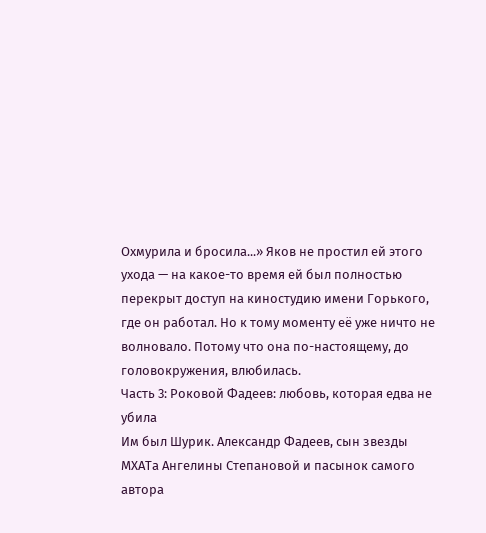Охмурила и бросила...» Яков не простил ей этого ухода — на какое-то время ей был полностью перекрыт доступ на киностудию имени Горького, где он работал. Но к тому моменту её уже ничто не волновало. Потому что она по-настоящему, до головокружения, влюбилась.
Часть 3: Роковой Фадеев: любовь, которая едва не убила
Им был Шурик. Александр Фадеев, сын звезды МХАТа Ангелины Степановой и пасынок самого автора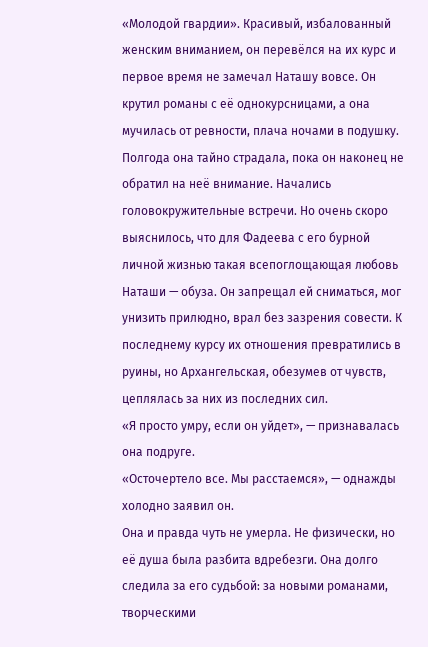«Молодой гвардии». Красивый, избалованный женским вниманием, он перевёлся на их курс и первое время не замечал Наташу вовсе. Он крутил романы с её однокурсницами, а она мучилась от ревности, плача ночами в подушку.
Полгода она тайно страдала, пока он наконец не обратил на неё внимание. Начались головокружительные встречи. Но очень скоро выяснилось, что для Фадеева с его бурной личной жизнью такая всепоглощающая любовь Наташи — обуза. Он запрещал ей сниматься, мог унизить прилюдно, врал без зазрения совести. К последнему курсу их отношения превратились в руины, но Архангельская, обезумев от чувств, цеплялась за них из последних сил.
«Я просто умру, если он уйдет», — признавалась она подруге.
«Осточертело все. Мы расстаемся», — однажды холодно заявил он.
Она и правда чуть не умерла. Не физически, но её душа была разбита вдребезги. Она долго следила за его судьбой: за новыми романами, творческими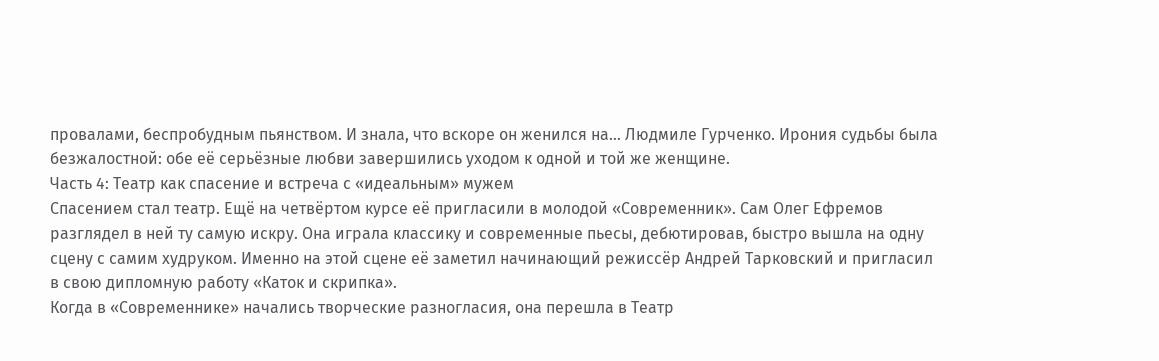провалами, беспробудным пьянством. И знала, что вскоре он женился на… Людмиле Гурченко. Ирония судьбы была безжалостной: обе её серьёзные любви завершились уходом к одной и той же женщине.
Часть 4: Театр как спасение и встреча с «идеальным» мужем
Спасением стал театр. Ещё на четвёртом курсе её пригласили в молодой «Современник». Сам Олег Ефремов разглядел в ней ту самую искру. Она играла классику и современные пьесы, дебютировав, быстро вышла на одну сцену с самим худруком. Именно на этой сцене её заметил начинающий режиссёр Андрей Тарковский и пригласил в свою дипломную работу «Каток и скрипка».
Когда в «Современнике» начались творческие разногласия, она перешла в Театр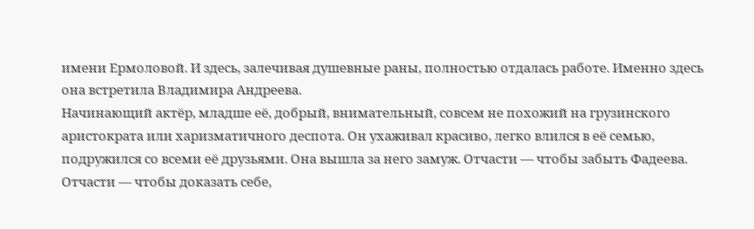имени Ермоловой. И здесь, залечивая душевные раны, полностью отдалась работе. Именно здесь она встретила Владимира Андреева.
Начинающий актёр, младше её, добрый, внимательный, совсем не похожий на грузинского аристократа или харизматичного деспота. Он ухаживал красиво, легко влился в её семью, подружился со всеми её друзьями. Она вышла за него замуж. Отчасти — чтобы забыть Фадеева. Отчасти — чтобы доказать себе,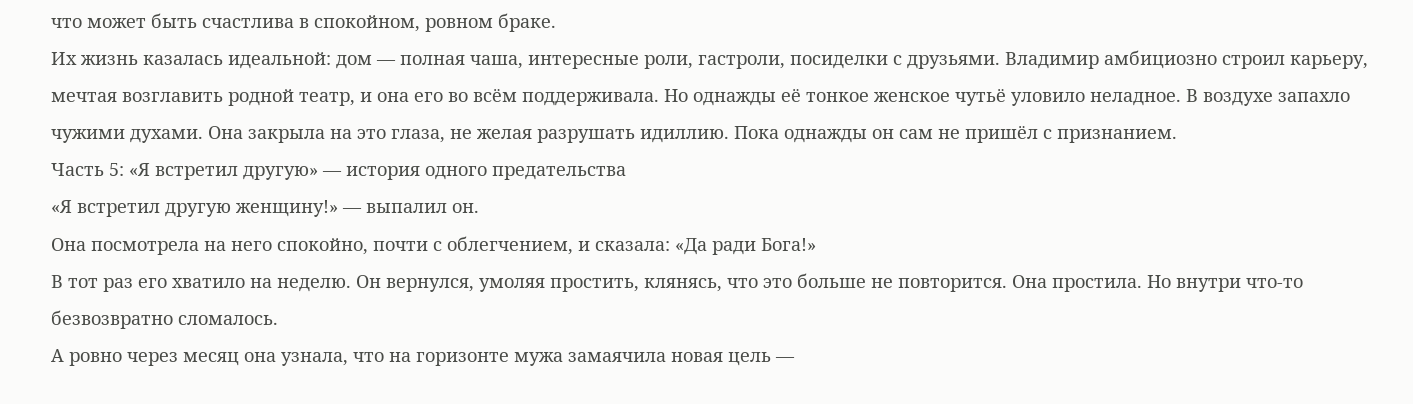что может быть счастлива в спокойном, ровном браке.
Их жизнь казалась идеальной: дом — полная чаша, интересные роли, гастроли, посиделки с друзьями. Владимир амбициозно строил карьеру, мечтая возглавить родной театр, и она его во всём поддерживала. Но однажды её тонкое женское чутьё уловило неладное. В воздухе запахло чужими духами. Она закрыла на это глаза, не желая разрушать идиллию. Пока однажды он сам не пришёл с признанием.
Часть 5: «Я встретил другую» — история одного предательства
«Я встретил другую женщину!» — выпалил он.
Она посмотрела на него спокойно, почти с облегчением, и сказала: «Да ради Бога!»
В тот раз его хватило на неделю. Он вернулся, умоляя простить, клянясь, что это больше не повторится. Она простила. Но внутри что-то безвозвратно сломалось.
А ровно через месяц она узнала, что на горизонте мужа замаячила новая цель —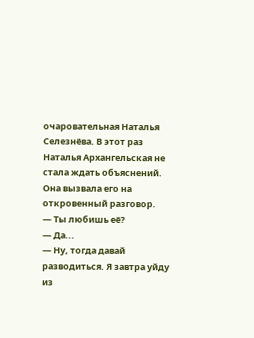очаровательная Наталья Селезнёва. В этот раз Наталья Архангельская не стала ждать объяснений. Она вызвала его на откровенный разговор.
— Ты любишь её?
— Да...
— Ну, тогда давай разводиться. Я завтра уйду из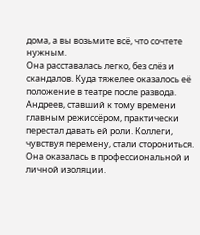дома, а вы возьмите всё, что сочтете нужным.
Она расставалась легко, без слёз и скандалов. Куда тяжелее оказалось её положение в театре после развода. Андреев, ставший к тому времени главным режиссёром, практически перестал давать ей роли. Коллеги, чувствуя перемену, стали сторониться. Она оказалась в профессиональной и личной изоляции.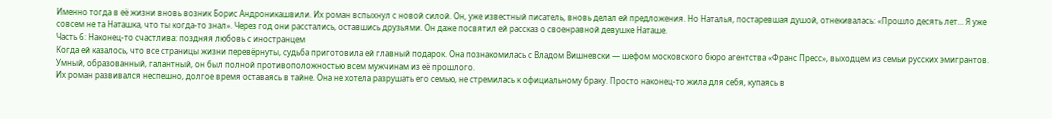Именно тогда в её жизни вновь возник Борис Андроникашвили. Их роман вспыхнул с новой силой. Он, уже известный писатель, вновь делал ей предложения. Но Наталья, постаревшая душой, отнекивалась: «Прошло десять лет... Я уже совсем не та Наташка, что ты когда-то знал». Через год они расстались, оставшись друзьями. Он даже посвятил ей рассказ о своенравной девушке Наташе.
Часть 6: Наконец-то счастлива: поздняя любовь с иностранцем
Когда ей казалось, что все страницы жизни перевёрнуты, судьба приготовила ей главный подарок. Она познакомилась с Владом Вишневски — шефом московского бюро агентства «Франс Пресс», выходцем из семьи русских эмигрантов. Умный, образованный, галантный, он был полной противоположностью всем мужчинам из её прошлого.
Их роман развивался неспешно, долгое время оставаясь в тайне. Она не хотела разрушать его семью, не стремилась к официальному браку. Просто наконец-то жила для себя, купаясь в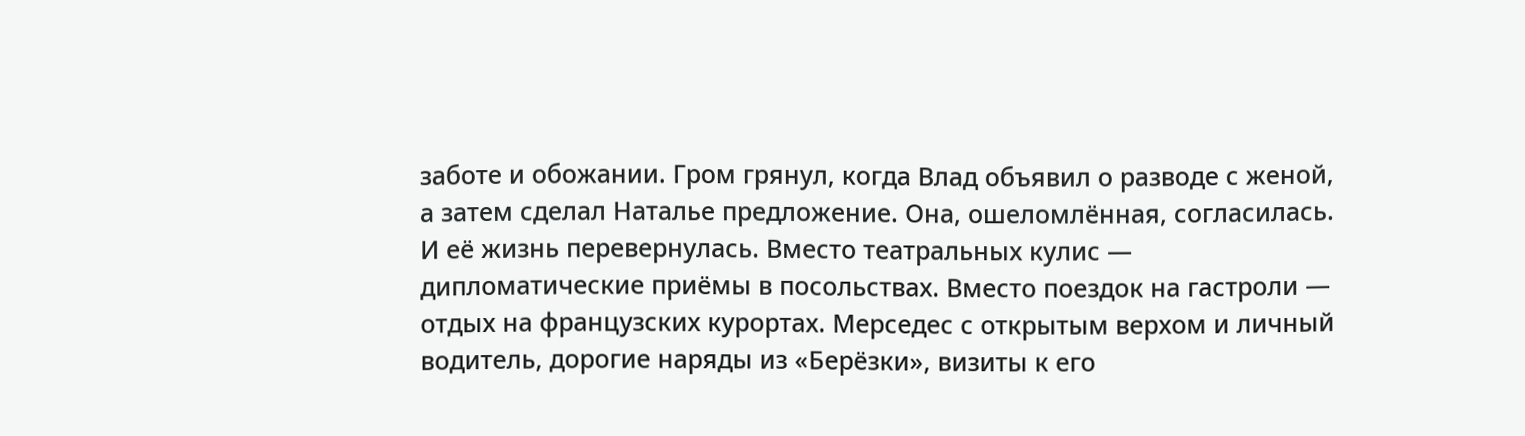заботе и обожании. Гром грянул, когда Влад объявил о разводе с женой, а затем сделал Наталье предложение. Она, ошеломлённая, согласилась.
И её жизнь перевернулась. Вместо театральных кулис — дипломатические приёмы в посольствах. Вместо поездок на гастроли — отдых на французских курортах. Мерседес с открытым верхом и личный водитель, дорогие наряды из «Берёзки», визиты к его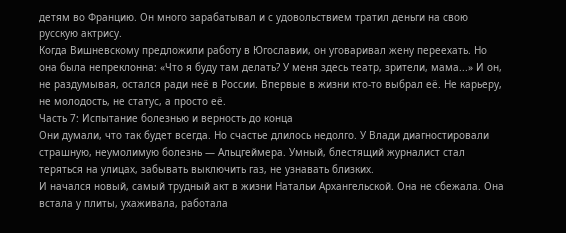детям во Францию. Он много зарабатывал и с удовольствием тратил деньги на свою русскую актрису.
Когда Вишневскому предложили работу в Югославии, он уговаривал жену переехать. Но она была непреклонна: «Что я буду там делать? У меня здесь театр, зрители, мама...» И он, не раздумывая, остался ради неё в России. Впервые в жизни кто-то выбрал её. Не карьеру, не молодость, не статус, а просто её.
Часть 7: Испытание болезнью и верность до конца
Они думали, что так будет всегда. Но счастье длилось недолго. У Влади диагностировали страшную, неумолимую болезнь — Альцгеймера. Умный, блестящий журналист стал теряться на улицах, забывать выключить газ, не узнавать близких.
И начался новый, самый трудный акт в жизни Натальи Архангельской. Она не сбежала. Она встала у плиты, ухаживала, работала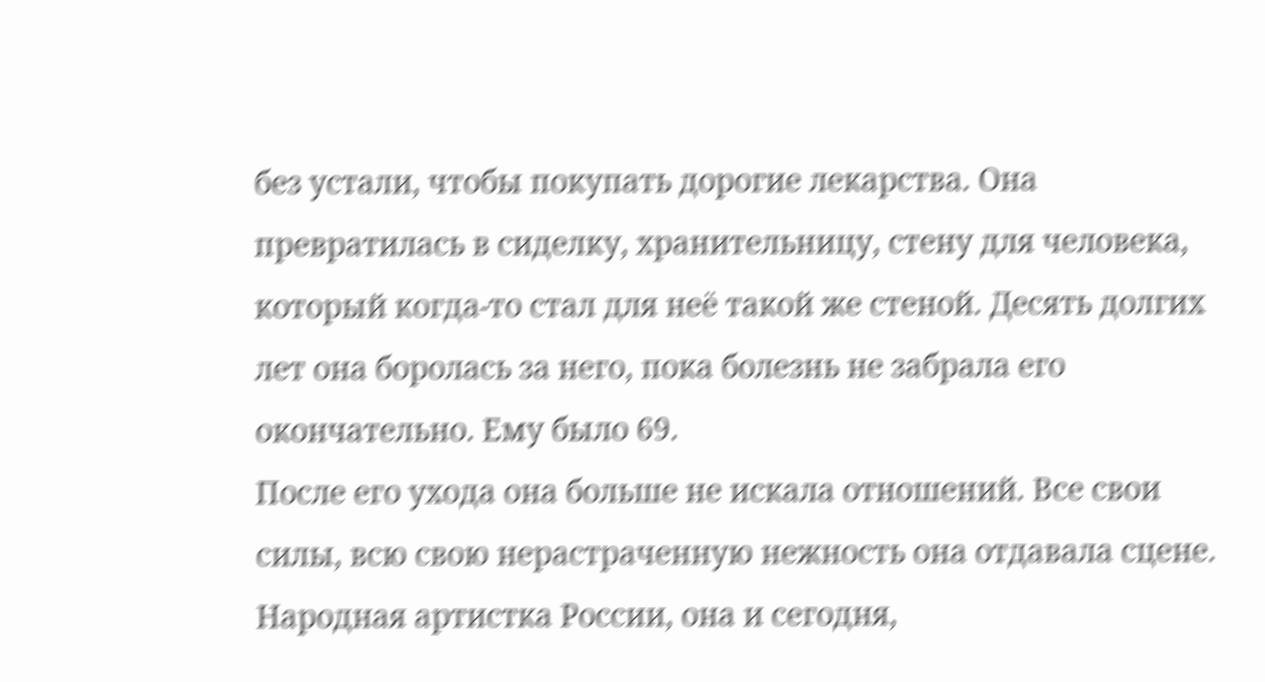без устали, чтобы покупать дорогие лекарства. Она превратилась в сиделку, хранительницу, стену для человека, который когда-то стал для неё такой же стеной. Десять долгих лет она боролась за него, пока болезнь не забрала его окончательно. Ему было 69.
После его ухода она больше не искала отношений. Все свои силы, всю свою нерастраченную нежность она отдавала сцене. Народная артистка России, она и сегодня,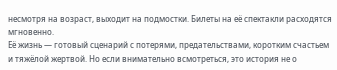несмотря на возраст, выходит на подмостки. Билеты на её спектакли расходятся мгновенно.
Её жизнь — готовый сценарий с потерями, предательствами, коротким счастьем и тяжёлой жертвой. Но если внимательно всмотреться, это история не о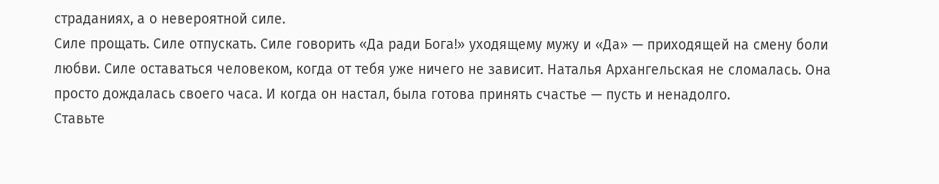страданиях, а о невероятной силе.
Силе прощать. Силе отпускать. Силе говорить «Да ради Бога!» уходящему мужу и «Да» — приходящей на смену боли любви. Силе оставаться человеком, когда от тебя уже ничего не зависит. Наталья Архангельская не сломалась. Она просто дождалась своего часа. И когда он настал, была готова принять счастье — пусть и ненадолго.
Ставьте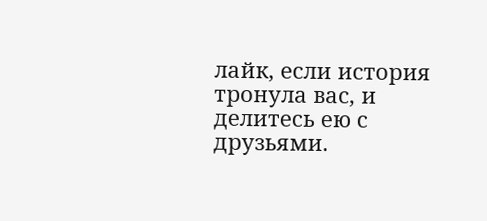лайк, если история тронула вас, и делитесь ею с друзьями.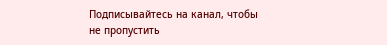Подписывайтесь на канал, чтобы не пропустить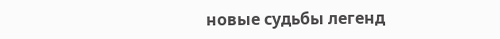новые судьбы легенд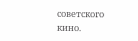советского кино.